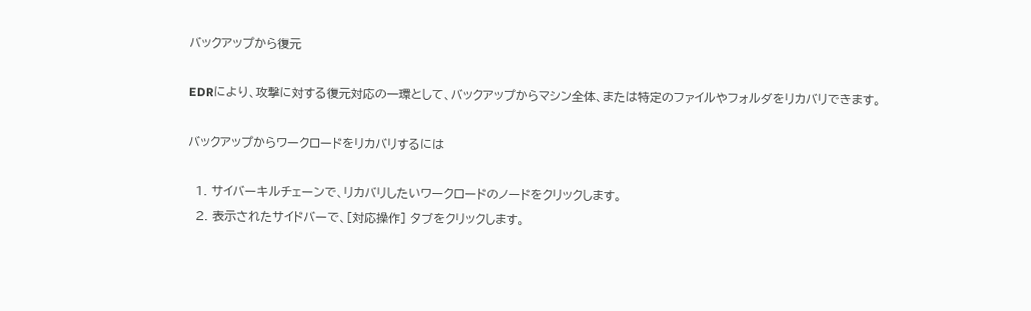バックアップから復元

EDRにより、攻撃に対する復元対応の一環として、バックアップからマシン全体、または特定のファイルやフォルダをリカバリできます。

バックアップからワークロードをリカバリするには

  1. サイバーキルチェーンで、リカバリしたいワークロードのノードをクリックします。
  2. 表示されたサイドバーで、[対応操作] タブをクリックします。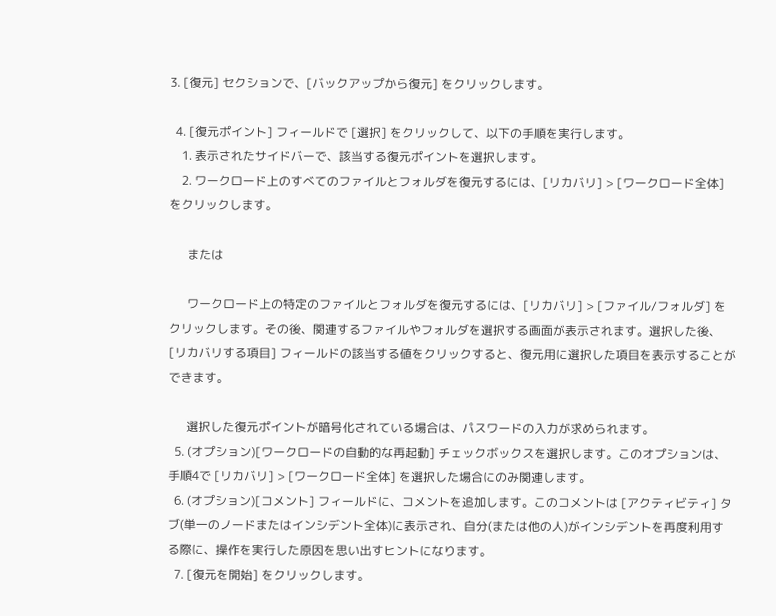3. [復元] セクションで、[バックアップから復元] をクリックします。

  4. [復元ポイント] フィールドで [選択] をクリックして、以下の手順を実行します。
    1. 表示されたサイドバーで、該当する復元ポイントを選択します。
    2. ワークロード上のすべてのファイルとフォルダを復元するには、[リカバリ] > [ワークロード全体] をクリックします。

      または

      ワークロード上の特定のファイルとフォルダを復元するには、[リカバリ] > [ファイル/フォルダ] をクリックします。その後、関連するファイルやフォルダを選択する画面が表示されます。選択した後、[リカバリする項目] フィールドの該当する値をクリックすると、復元用に選択した項目を表示することができます。

      選択した復元ポイントが暗号化されている場合は、パスワードの入力が求められます。
  5. (オプション)[ワークロードの自動的な再起動] チェックボックスを選択します。このオプションは、手順4で [リカバリ] > [ワークロード全体] を選択した場合にのみ関連します。
  6. (オプション)[コメント] フィールドに、コメントを追加します。このコメントは [アクティビティ] タブ(単一のノードまたはインシデント全体)に表示され、自分(または他の人)がインシデントを再度利用する際に、操作を実行した原因を思い出すヒントになります。
  7. [復元を開始] をクリックします。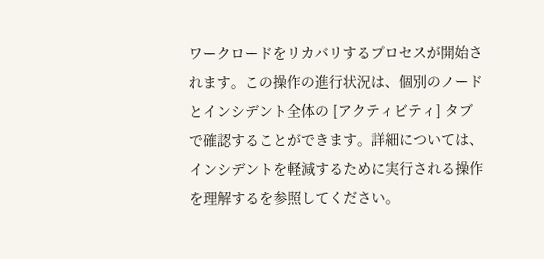ワークロードをリカバリするプロセスが開始されます。この操作の進行状況は、個別のノードとインシデント全体の [アクティビティ] タブで確認することができます。詳細については、インシデントを軽減するために実行される操作を理解するを参照してください。